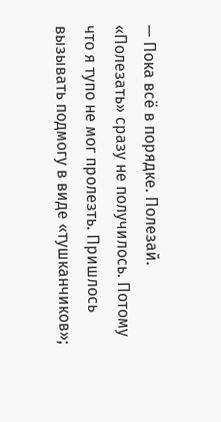— Пока всё в порядке. Полезай.
«Полезать» сразу не получилось. Потому что я тупо не мог пролезть. Пришлось вызывать подмогу в виде «тушканчиков»;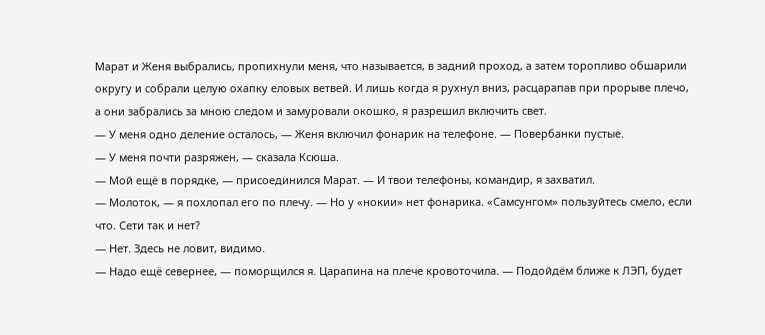Марат и Женя выбрались, пропихнули меня, что называется, в задний проход, а затем торопливо обшарили округу и собрали целую охапку еловых ветвей. И лишь когда я рухнул вниз, расцарапав при прорыве плечо, а они забрались за мною следом и замуровали окошко, я разрешил включить свет.
— У меня одно деление осталось, — Женя включил фонарик на телефоне. — Повербанки пустые.
— У меня почти разряжен, — сказала Ксюша.
— Мой ещё в порядке, — присоединился Марат. — И твои телефоны, командир, я захватил.
— Молоток, — я похлопал его по плечу. — Но у «нокии» нет фонарика. «Самсунгом» пользуйтесь смело, если что. Сети так и нет?
— Нет. Здесь не ловит, видимо.
— Надо ещё севернее, — поморщился я. Царапина на плече кровоточила. — Подойдём ближе к ЛЭП, будет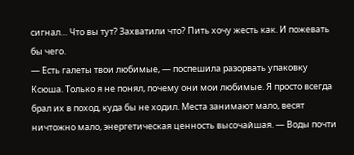сигнал… Что вы тут? Захватили что? Пить хочу жесть как. И пожевать бы чего.
— Есть галеты твои любимые, — поспешила разорвать упаковку Ксюша. Только я не понял, почему они мои любимые. Я просто всегда брал их в поход, куда бы не ходил. Места занимают мало, весят ничтожно мало, энергетическая ценность высочайшая. — Воды почти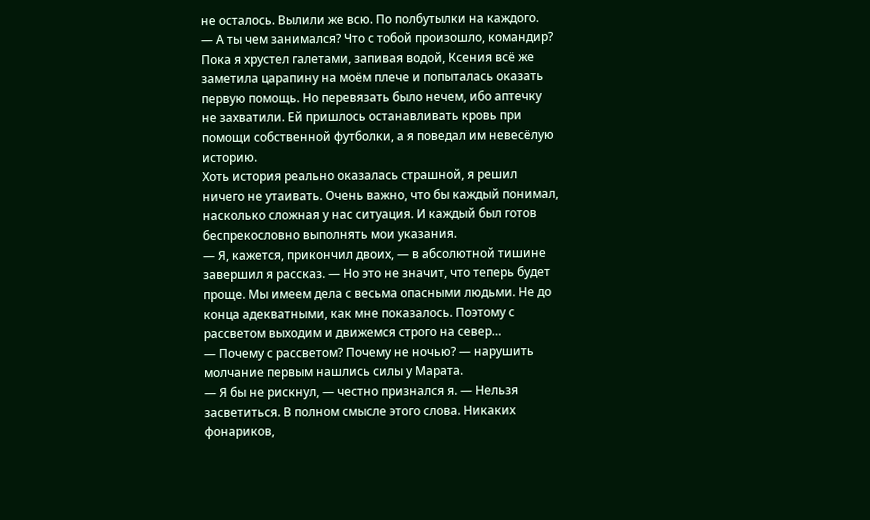не осталось. Вылили же всю. По полбутылки на каждого.
— А ты чем занимался? Что с тобой произошло, командир?
Пока я хрустел галетами, запивая водой, Ксения всё же заметила царапину на моём плече и попыталась оказать первую помощь. Но перевязать было нечем, ибо аптечку не захватили. Ей пришлось останавливать кровь при помощи собственной футболки, а я поведал им невесёлую историю.
Хоть история реально оказалась страшной, я решил ничего не утаивать. Очень важно, что бы каждый понимал, насколько сложная у нас ситуация. И каждый был готов беспрекословно выполнять мои указания.
— Я, кажется, прикончил двоих, — в абсолютной тишине завершил я рассказ. — Но это не значит, что теперь будет проще. Мы имеем дела с весьма опасными людьми. Не до конца адекватными, как мне показалось. Поэтому с рассветом выходим и движемся строго на север…
— Почему с рассветом? Почему не ночью? — нарушить молчание первым нашлись силы у Марата.
— Я бы не рискнул, — честно признался я. — Нельзя засветиться. В полном смысле этого слова. Никаких фонариков,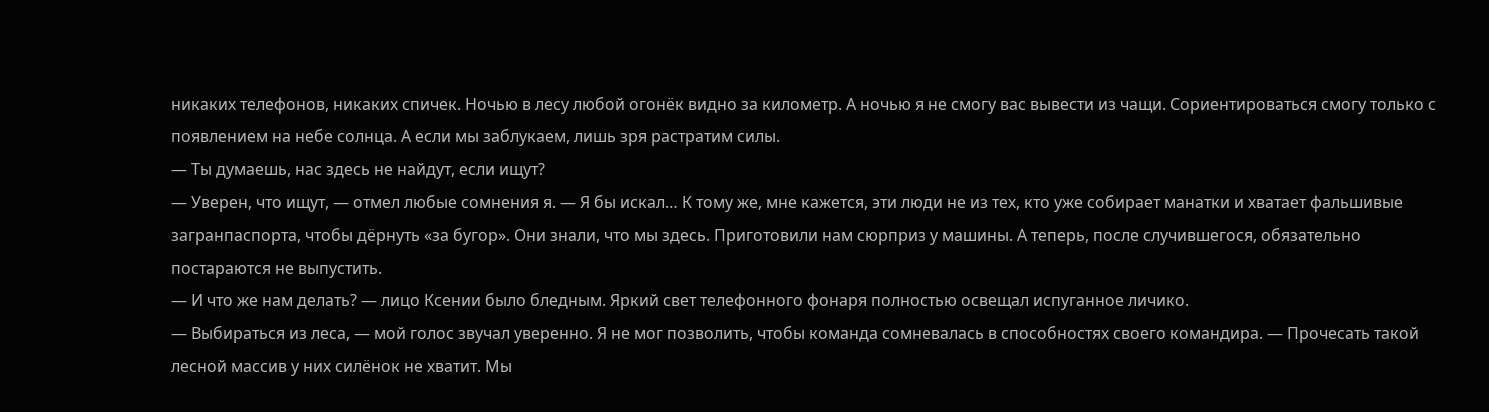никаких телефонов, никаких спичек. Ночью в лесу любой огонёк видно за километр. А ночью я не смогу вас вывести из чащи. Сориентироваться смогу только с появлением на небе солнца. А если мы заблукаем, лишь зря растратим силы.
— Ты думаешь, нас здесь не найдут, если ищут?
— Уверен, что ищут, — отмел любые сомнения я. — Я бы искал… К тому же, мне кажется, эти люди не из тех, кто уже собирает манатки и хватает фальшивые загранпаспорта, чтобы дёрнуть «за бугор». Они знали, что мы здесь. Приготовили нам сюрприз у машины. А теперь, после случившегося, обязательно постараются не выпустить.
— И что же нам делать? — лицо Ксении было бледным. Яркий свет телефонного фонаря полностью освещал испуганное личико.
— Выбираться из леса, — мой голос звучал уверенно. Я не мог позволить, чтобы команда сомневалась в способностях своего командира. — Прочесать такой лесной массив у них силёнок не хватит. Мы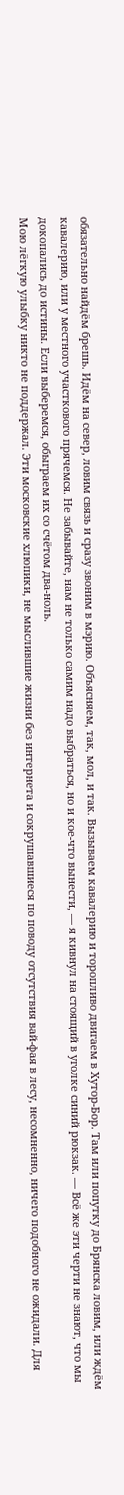обязательно найдём брешь. Идём на север, ловим связь и сразу звоним в мэрию. Объясняем, так, мол, и так. Вызываем кавалерию и торопливо двигаем в Хутор-Бор. Там или попутку до Брянска ловим, или ждём кавалерию, или у местного участкового прячемся. Не забывайте, нам не только самим надо выбраться, но и кое-что вынести, — я кивнул на стоящий в уголке синий рюкзак. — Всё же эти черти не знают, что мы докопались до истины. Если выберемся, обыграем их со счётом два-ноль.
Мою лёгкую улыбку никто не поддержал. Эти московские хлюпики, не мыслившие жизни без интернета и сокрушавшиеся по поводу отсутствия вай-фая в лесу, несомненно, ничего подобного не ожидали. Для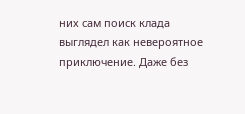них сам поиск клада выглядел как невероятное приключение. Даже без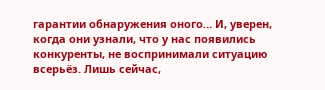гарантии обнаружения оного… И, уверен, когда они узнали, что у нас появились конкуренты, не воспринимали ситуацию всерьёз. Лишь сейчас,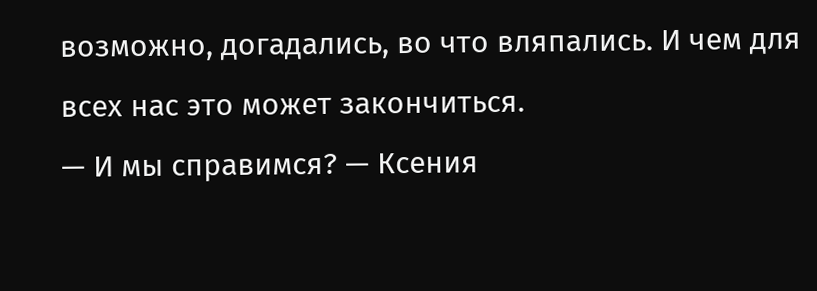возможно, догадались, во что вляпались. И чем для всех нас это может закончиться.
— И мы справимся? — Ксения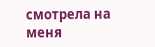смотрела на меня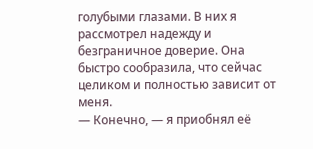голубыми глазами. В них я рассмотрел надежду и безграничное доверие. Она быстро сообразила, что сейчас целиком и полностью зависит от меня.
— Конечно, — я приобнял её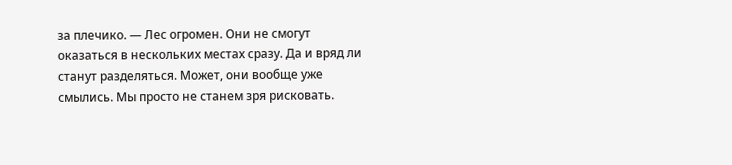за плечико. — Лес огромен. Они не смогут оказаться в нескольких местах сразу. Да и вряд ли станут разделяться. Может, они вообще уже смылись. Мы просто не станем зря рисковать.